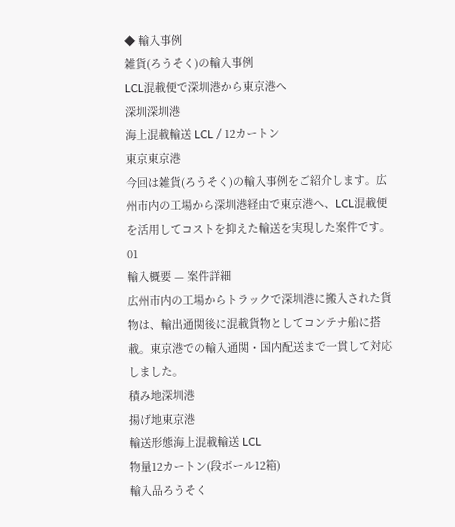◆ 輸入事例
雑貨(ろうそく)の輸入事例
LCL混載便で深圳港から東京港へ
深圳深圳港
海上混載輸送 LCL / 12カートン
東京東京港
今回は雑貨(ろうそく)の輸入事例をご紹介します。広州市内の工場から深圳港経由で東京港へ、LCL混載便を活用してコストを抑えた輸送を実現した案件です。
01
輸入概要 — 案件詳細
広州市内の工場からトラックで深圳港に搬入された貨物は、輸出通関後に混載貨物としてコンテナ船に搭載。東京港での輸入通関・国内配送まで一貫して対応しました。
積み地深圳港
揚げ地東京港
輸送形態海上混載輸送 LCL
物量12カートン(段ボール12箱)
輸入品ろうそく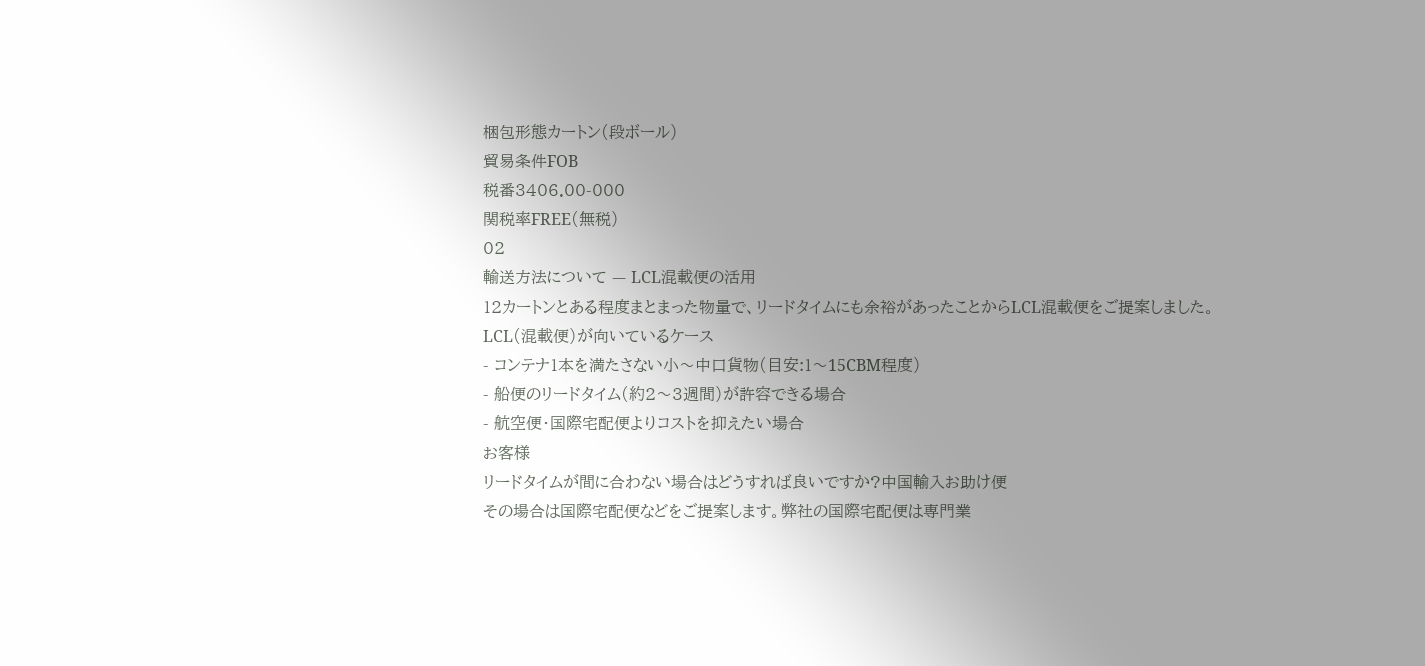梱包形態カートン(段ボール)
貿易条件FOB
税番3406.00-000
関税率FREE(無税)
02
輸送方法について — LCL混載便の活用
12カートンとある程度まとまった物量で、リードタイムにも余裕があったことからLCL混載便をご提案しました。
LCL(混載便)が向いているケース
- コンテナ1本を満たさない小〜中口貨物(目安:1〜15CBM程度)
- 船便のリードタイム(約2〜3週間)が許容できる場合
- 航空便・国際宅配便よりコストを抑えたい場合
お客様
リードタイムが間に合わない場合はどうすれば良いですか?中国輸入お助け便
その場合は国際宅配便などをご提案します。弊社の国際宅配便は専門業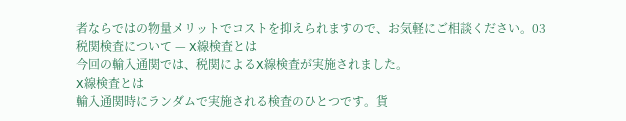者ならではの物量メリットでコストを抑えられますので、お気軽にご相談ください。03
税関検査について — X線検査とは
今回の輸入通関では、税関によるX線検査が実施されました。
X線検査とは
輸入通関時にランダムで実施される検査のひとつです。貨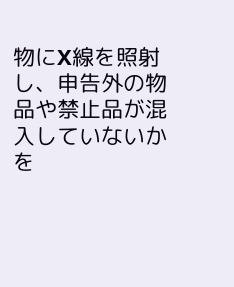物にX線を照射し、申告外の物品や禁止品が混入していないかを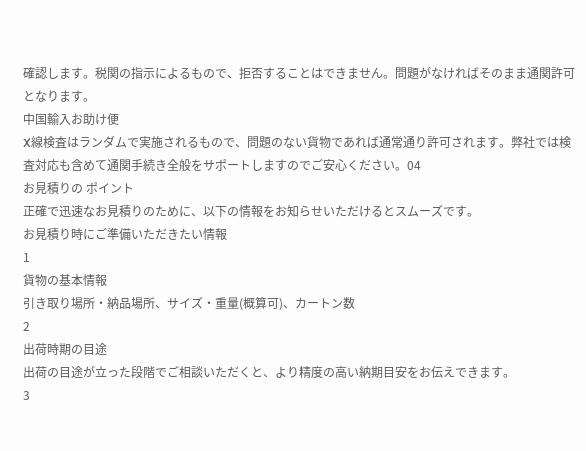確認します。税関の指示によるもので、拒否することはできません。問題がなければそのまま通関許可となります。
中国輸入お助け便
X線検査はランダムで実施されるもので、問題のない貨物であれば通常通り許可されます。弊社では検査対応も含めて通関手続き全般をサポートしますのでご安心ください。04
お見積りの ポイント
正確で迅速なお見積りのために、以下の情報をお知らせいただけるとスムーズです。
お見積り時にご準備いただきたい情報
1
貨物の基本情報
引き取り場所・納品場所、サイズ・重量(概算可)、カートン数
2
出荷時期の目途
出荷の目途が立った段階でご相談いただくと、より精度の高い納期目安をお伝えできます。
3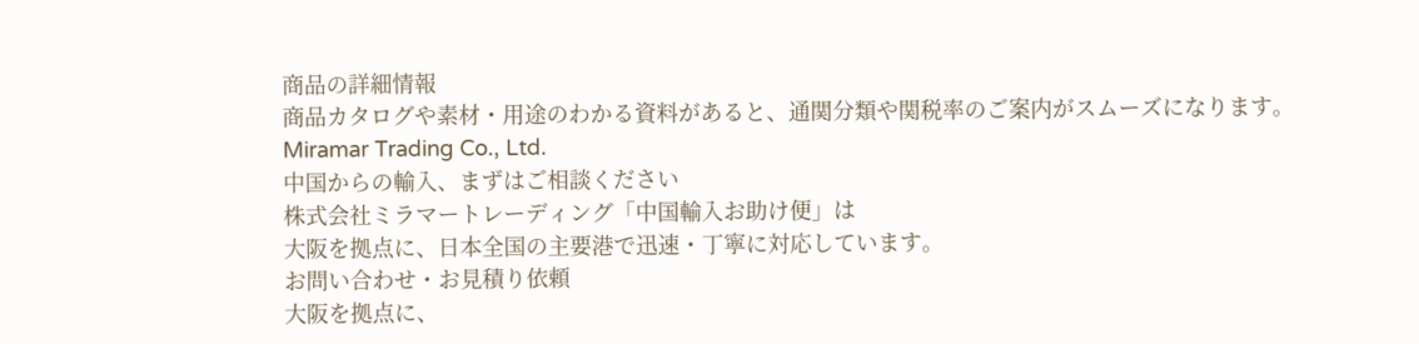商品の詳細情報
商品カタログや素材・用途のわかる資料があると、通関分類や関税率のご案内がスムーズになります。
Miramar Trading Co., Ltd.
中国からの輸入、まずはご相談ください
株式会社ミラマートレーディング「中国輸入お助け便」は
大阪を拠点に、日本全国の主要港で迅速・丁寧に対応しています。
お問い合わせ・お見積り依頼
大阪を拠点に、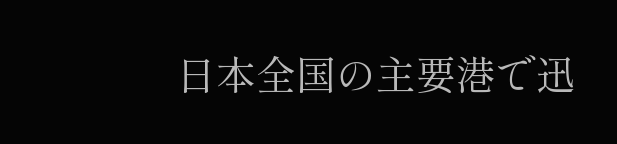日本全国の主要港で迅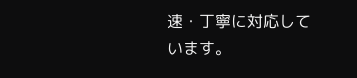速・丁寧に対応しています。